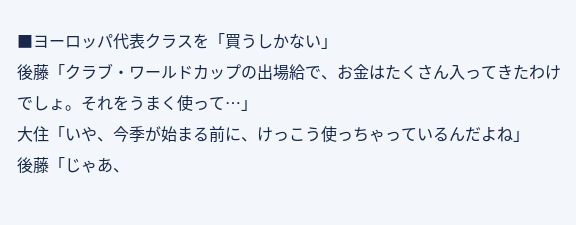■ヨーロッパ代表クラスを「買うしかない」
後藤「クラブ・ワールドカップの出場給で、お金はたくさん入ってきたわけでしょ。それをうまく使って…」
大住「いや、今季が始まる前に、けっこう使っちゃっているんだよね」
後藤「じゃあ、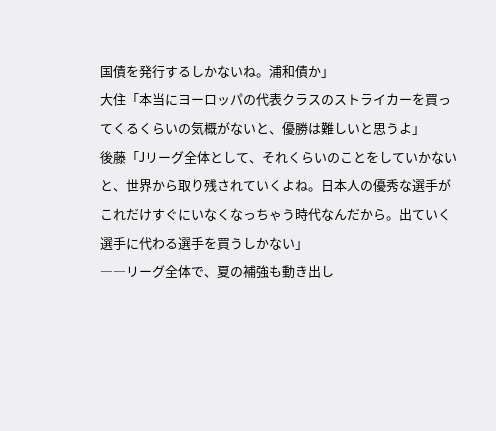国債を発行するしかないね。浦和債か」
大住「本当にヨーロッパの代表クラスのストライカーを買ってくるくらいの気概がないと、優勝は難しいと思うよ」
後藤「Jリーグ全体として、それくらいのことをしていかないと、世界から取り残されていくよね。日本人の優秀な選手がこれだけすぐにいなくなっちゃう時代なんだから。出ていく選手に代わる選手を買うしかない」
――リーグ全体で、夏の補強も動き出し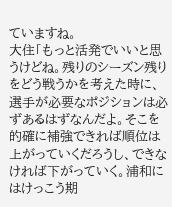ていますね。
大住「もっと活発でいいと思うけどね。残りのシーズン残りをどう戦うかを考えた時に、選手が必要なポジションは必ずあるはずなんだよ。そこを的確に補強できれば順位は上がっていくだろうし、できなければ下がっていく。浦和にはけっこう期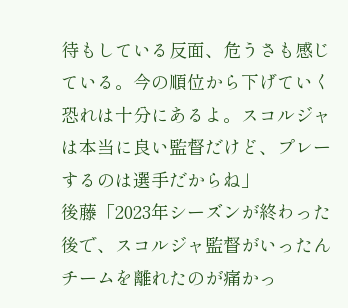待もしている反面、危うさも感じている。今の順位から下げていく恐れは十分にあるよ。スコルジャは本当に良い監督だけど、プレーするのは選手だからね」
後藤「2023年シーズンが終わった後で、スコルジャ監督がいったんチームを離れたのが痛かっ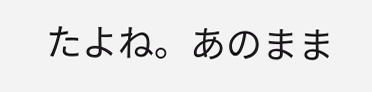たよね。あのまま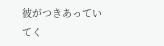彼がつきあっていてく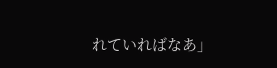れていればなあ」